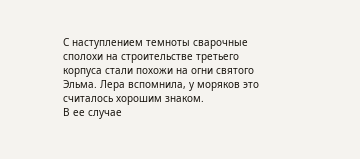С наступлением темноты сварочные сполохи на строительстве третьего корпуса стали похожи на огни святого Эльма. Лера вспомнила, у моряков это считалось хорошим знаком.
В ее случае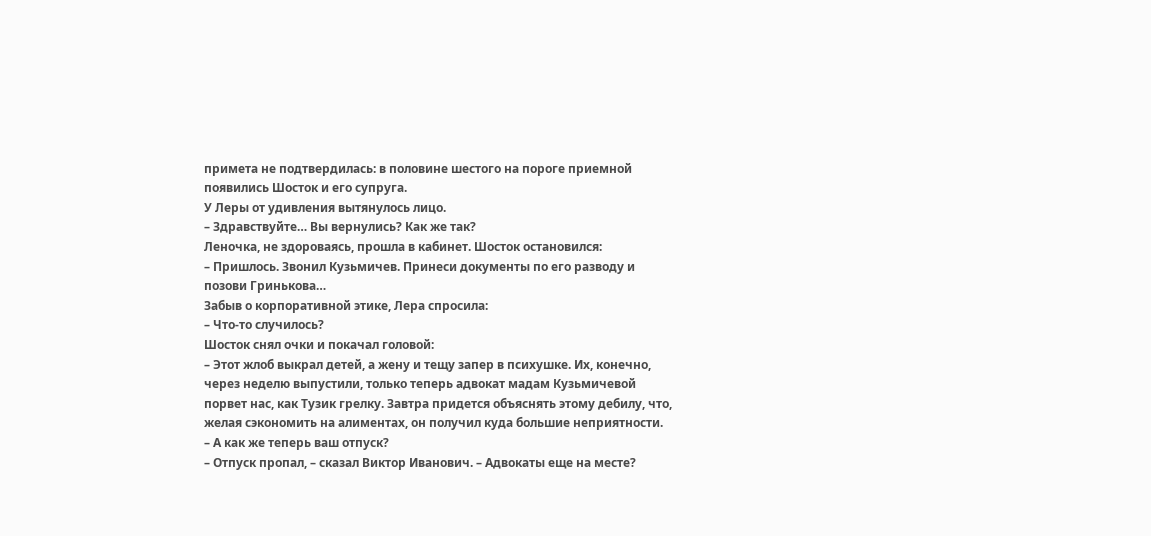примета не подтвердилась: в половине шестого на пороге приемной появились Шосток и его супруга.
У Леры от удивления вытянулось лицо.
– Здравствуйте… Вы вернулись? Как же так?
Леночка, не здороваясь, прошла в кабинет. Шосток остановился:
– Пришлось. Звонил Кузьмичев. Принеси документы по его разводу и позови Гринькова…
Забыв о корпоративной этике, Лера спросила:
– Что-то случилось?
Шосток снял очки и покачал головой:
– Этот жлоб выкрал детей, а жену и тещу запер в психушке. Их, конечно, через неделю выпустили, только теперь адвокат мадам Кузьмичевой порвет нас, как Тузик грелку. Завтра придется объяснять этому дебилу, что, желая сэкономить на алиментах, он получил куда большие неприятности.
– А как же теперь ваш отпуск?
– Отпуск пропал, – сказал Виктор Иванович. – Адвокаты еще на месте?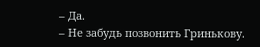– Да.
– Не забудь позвонить Гринькову.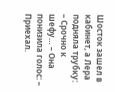Шосток зашел в кабинет, а Лера подняла трубку:
– Срочно к шефу… – Она понизила голос: – Приехал.